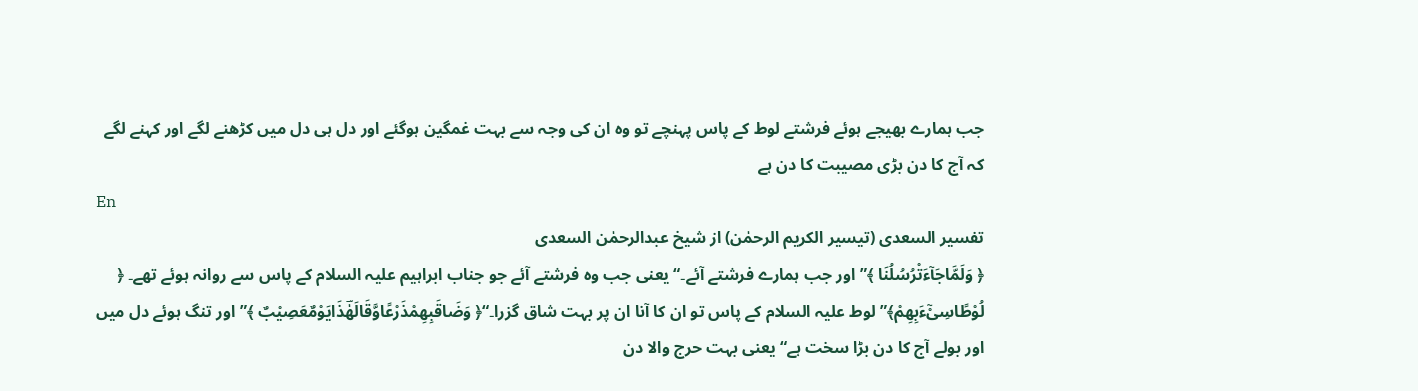جب ہمارے بھیجے ہوئے فرشتے لوط کے پاس پہنچے تو وه ان کی وجہ سے بہت غمگین ہوگئے اور دل ہی دل میں کڑھنے لگے اور کہنے لگے کہ آج کا دن بڑی مصیبت کا دن ہے
En
تفسیر السعدی (تیسیر الکریم الرحمٰن) از شیخ عبدالرحمٰن السعدی
﴿ وَلَمَّاجَآءَتْرُسُلُنَا ﴾”اور جب ہمارے فرشتے آئے۔“ یعنی جب وہ فرشتے آئے جو جناب ابراہیم علیہ السلام کے پاس سے روانہ ہوئے تھے۔ ﴿ لُوْطًاسِیْٓءَبِهِمْ﴾”لوط علیہ السلام کے پاس تو ان کا آنا ان پر بہت شاق گزرا۔“﴿ وَضَاقَبِهِمْذَرْعًاوَّقَالَهٰؔذَایَوْمٌعَصِیْبٌ ﴾”اور تنگ ہوئے دل میں اور بولے آج کا دن بڑا سخت ہے“ یعنی بہت حرج والا دن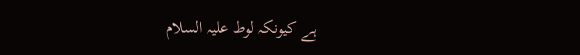ہے کیونکہ لوط علیہ السلام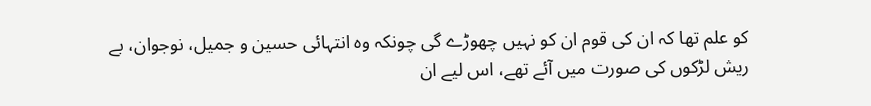کو علم تھا کہ ان کی قوم ان کو نہیں چھوڑے گی چونکہ وہ انتہائی حسین و جمیل، نوجوان، بے ریش لڑکوں کی صورت میں آئے تھے، اس لیے ان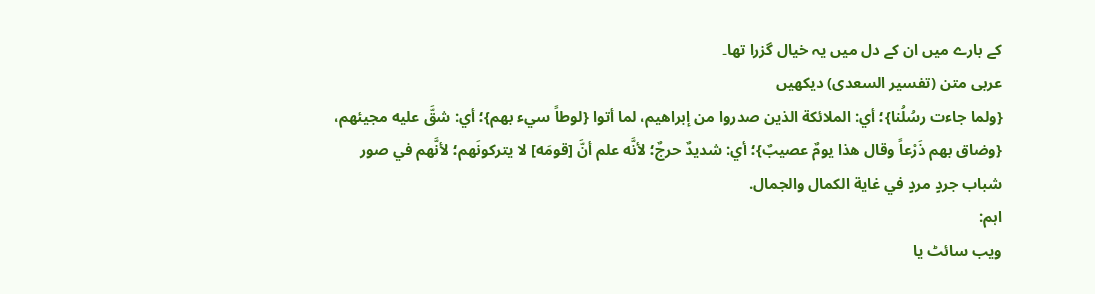کے بارے میں ان کے دل میں یہ خیال گزرا تھا۔
عربی متن (تفسیر السعدی) دیکھیں
{ولما جاءت رسُلُنا}؛ أي: الملائكة الذين صدروا من إبراهيم، لما أتوا {لوطاً سيء بهم}؛ أي: شقَّ عليه مجيئهم، {وضاق بهم ذَرْعاً وقال هذا يومٌ عصيبٌ}؛ أي: شديدٌ حرجٌ؛ لأنَّه علم أنَّ [قومَه] لا يتركونَهم؛ لأنَّهم في صور شباب جردٍ مردٍ في غاية الكمال والجمال.
اہم:
ویب سائٹ یا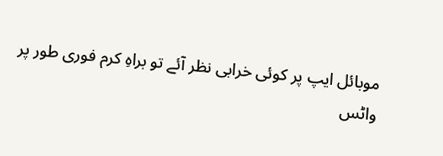موبائل ایپ پر کوئی خرابی نظر آئے تو براہِ کرم فوری طور پر
واٹس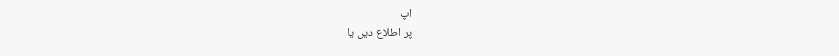اپ
پر اطلاع دیں یا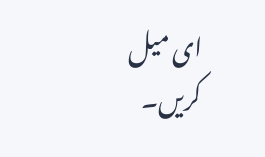ای میل کریں۔